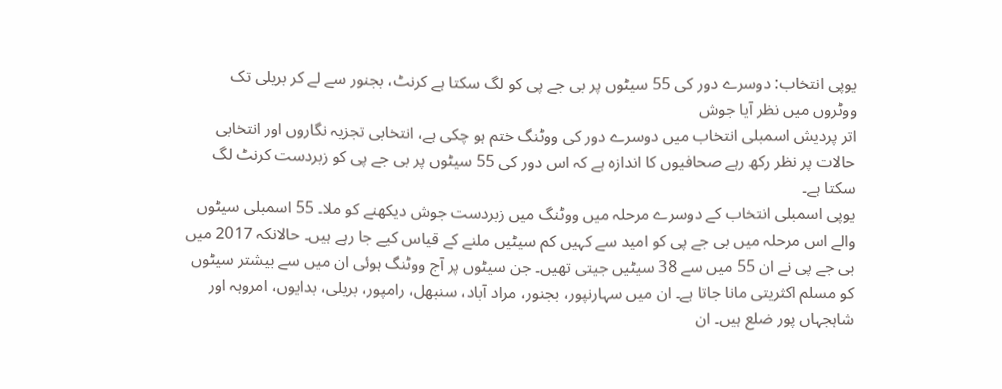یوپی انتخاب: دوسرے دور کی 55 سیٹوں پر بی جے پی کو لگ سکتا ہے کرنٹ، بجنور سے لے کر بریلی تک ووٹروں میں نظر آیا جوش
اتر پردیش اسمبلی انتخاب میں دوسرے دور کی ووٹنگ ختم ہو چکی ہے، انتخابی تجزیہ نگاروں اور انتخابی حالات پر نظر رکھ رہے صحافیوں کا اندازہ ہے کہ اس دور کی 55 سیٹوں پر بی جے پی کو زبردست کرنٹ لگ سکتا ہے۔
یوپی اسمبلی انتخاب کے دوسرے مرحلہ میں ووٹنگ میں زبردست جوش دیکھنے کو ملا۔ 55 اسمبلی سیٹوں والے اس مرحلہ میں بی جے پی کو امید سے کہیں کم سیٹیں ملنے کے قیاس کیے جا رہے ہیں۔ حالانکہ 2017 میں بی جے پی نے ان 55 میں سے 38 سیٹیں جیتی تھیں۔ جن سیٹوں پر آج ووٹنگ ہوئی ان میں سے بیشتر سیٹوں کو مسلم اکثریتی مانا جاتا ہے۔ ان میں سہارنپور، بجنور، مراد آباد، سنبھل، رامپور، بریلی، بدایوں، امروہہ اور شاہجہاں پور ضلع ہیں۔ ان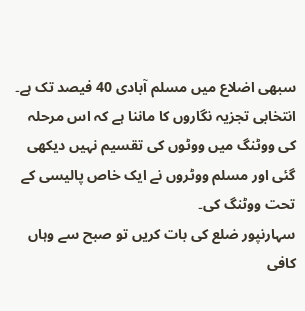سبھی اضلاع میں مسلم آبادی 40 فیصد تک ہے۔ انتخابی تجزیہ نگاروں کا ماننا ہے کہ اس مرحلہ کی ووٹنگ میں ووٹوں کی تقسیم نہیں دیکھی گئی اور مسلم ووٹروں نے ایک خاص پالیسی کے تحت ووٹنگ کی۔
سہارنپور ضلع کی بات کریں تو صبح سے وہاں کافی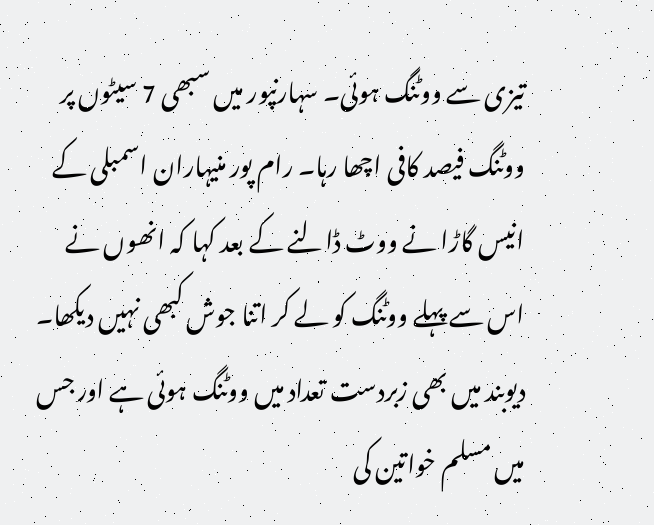تیزی سے ووٹنگ ہوئی۔ سہارنپور میں سبھی 7 سیٹوں پر ووٹنگ فیصد کافی اچھا رہا۔ رام پور منیہاران اسمبلی کے انیس گاڑا نے ووٹ ڈالنے کے بعد کہا کہ انھوں نے اس سے پہلے ووٹنگ کو لے کر اتنا جوش کبھی نہیں دیکھا۔ دیوبند میں بھی زبردست تعداد میں ووٹنگ ہوئی ہے اور جس میں مسلم خواتین کی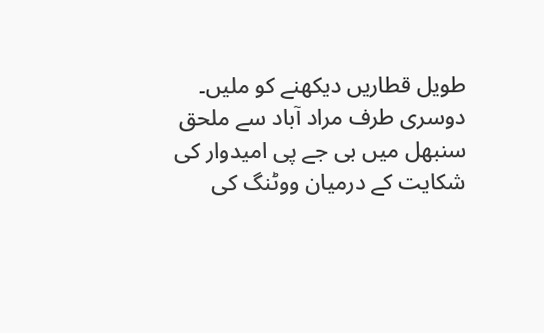طویل قطاریں دیکھنے کو ملیں۔
دوسری طرف مراد آباد سے ملحق سنبھل میں بی جے پی امیدوار کی شکایت کے درمیان ووٹنگ کی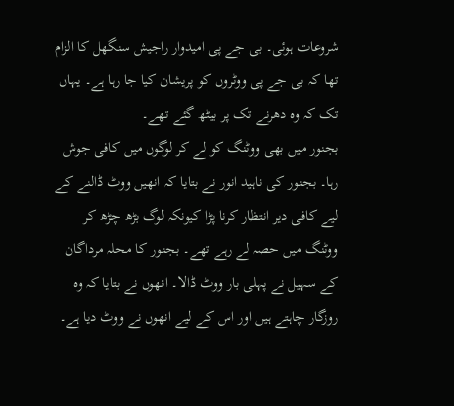شروعات ہوئی۔ بی جے پی امیدوار راجیش سنگھل کا الزام تھا کہ بی جے پی ووٹروں کو پریشان کیا جا رہا ہے۔ یہاں تک کہ وہ دھرنے تک پر بیٹھ گئے تھے۔
بجنور میں بھی ووٹنگ کو لے کر لوگوں میں کافی جوش رہا۔ بجنور کی ناہید انور نے بتایا کہ انھیں ووٹ ڈالنے کے لیے کافی دیر انتظار کرنا پڑا کیونکہ لوگ بڑھ چڑھ کر ووٹنگ میں حصہ لے رہے تھے۔ بجنور کا محلہ مرداگان کے سہیل نے پہلی بار ووٹ ڈالا۔ انھوں نے بتایا کہ وہ روزگار چاہتے ہیں اور اس کے لیے انھوں نے ووٹ دیا ہے۔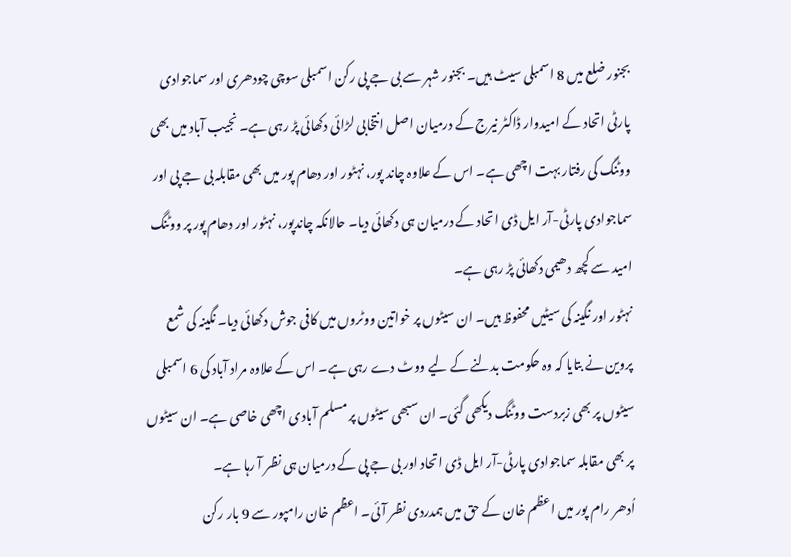بجنور ضلع میں 8 اسمبلی سیٹ ہیں۔ بجنور شہر سے بی جے پی رکن اسمبلی سوچی چودھری اور سماجوادی پارٹی اتحاد کے امیدوار ڈاکٹر نیرج کے درمیان اصل انتخابی لڑائی دکھائی پڑ رہی ہے۔ نجیب آباد میں بھی ووٹنگ کی رفتار بہت اچھی ہے۔ اس کے علاوہ چاند پور، نہٹور اور دھام پور میں بھی مقابلہ بی جے پی اور سماجوادی پارٹی-آر ایل ڈی اتحاد کے درمیان ہی دکھائی دیا۔ حالانکہ چاندپور، نہٹور اور دھام پور پر ووٹنگ امید سے کچھ دھیمی دکھائی پڑ رہی ہے۔
نہٹور اور نگینہ کی سیٹیں محفوظ ہیں۔ ان سیٹوں پر خواتین ووٹروں میں کافی جوش دکھائی دیا۔ نگینہ کی شمع پروین نے بتایا کہ وہ حکومت بدلنے کے لیے ووٹ دے رہی ہے۔ اس کے علاوہ مراد آباد کی 6 اسمبلی سیٹوں پر بھی زبردست ووٹنگ دیکھی گئی۔ ان سبھی سیٹوں پر مسلم آبادی اچھی خاصی ہے۔ ان سیٹوں پر بھی مقابلہ سماجوادی پارٹی-آر ایل ڈی اتحاد اور بی جے پی کے درمیان ہی نظر آ رہا ہے۔
اُدھر رام پور میں اعظم خان کے حق میں ہمدردی نظر آئی۔ اعظم خان رامپور سے 9 بار رکن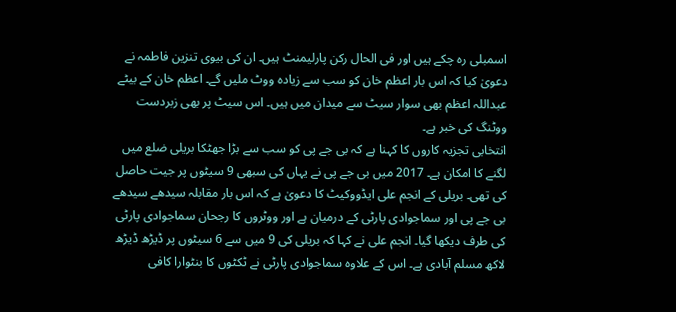اسمبلی رہ چکے ہیں اور فی الحال رکن پارلیمنٹ ہیں۔ ان کی بیوی تنزین فاطمہ نے دعویٰ کیا کہ اس بار اعظم خان کو سب سے زیادہ ووٹ ملیں گے۔ اعظم خان کے بیٹے عبداللہ اعظم بھی سوار سیٹ سے میدان میں ہیں۔ اس سیٹ پر بھی زبردست ووٹنگ کی خبر ہے۔
انتخابی تجزیہ کاروں کا کہنا ہے کہ بی جے پی کو سب سے بڑا جھٹکا بریلی ضلع میں لگنے کا امکان ہے۔ 2017 میں بی جے پی نے یہاں کی سبھی 9 سیٹوں پر جیت حاصل کی تھی۔ بریلی کے انجم علی ایڈووکیٹ کا دعویٰ ہے کہ اس بار مقابلہ سیدھے سیدھے بی جے پی اور سماجوادی پارٹی کے درمیان ہے اور ووٹروں کا رجحان سماجوادی پارٹی کی طرف دیکھا گیا۔ انجم علی نے کہا کہ بریلی کی 9 میں سے 6 سیٹوں پر ڈیڑھ ڈیڑھ لاکھ مسلم آبادی ہے۔ اس کے علاوہ سماجوادی پارٹی نے ٹکٹوں کا بنٹوارا کافی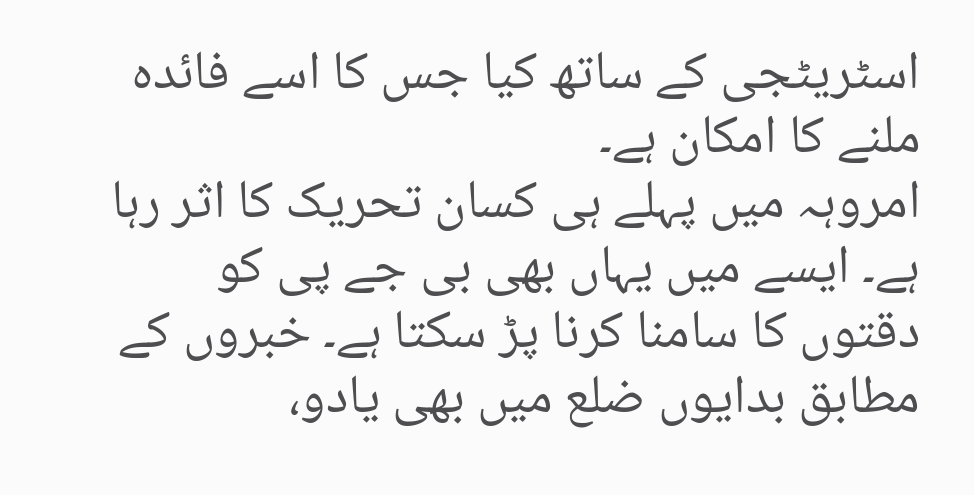اسٹریٹجی کے ساتھ کیا جس کا اسے فائدہ ملنے کا امکان ہے۔
امروہہ میں پہلے ہی کسان تحریک کا اثر رہا ہے۔ ایسے میں یہاں بھی بی جے پی کو دقتوں کا سامنا کرنا پڑ سکتا ہے۔ خبروں کے مطابق بدایوں ضلع میں بھی یادو،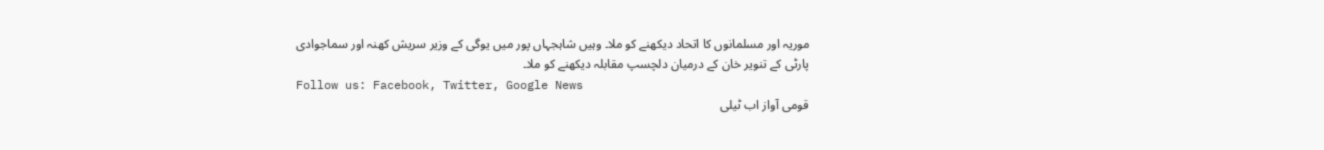موریہ اور مسلمانوں کا اتحاد دیکھنے کو ملا۔ وہیں شاہجہاں پور میں یوگی کے وزیر سریش کھنہ اور سماجوادی پارٹی کے تنویر خان کے درمیان دلچسپ مقابلہ دیکھنے کو ملا۔
Follow us: Facebook, Twitter, Google News
قومی آواز اب ٹیلی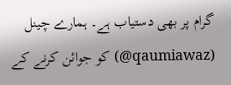گرام پر بھی دستیاب ہے۔ ہمارے چینل (qaumiawaz@) کو جوائن کرنے کے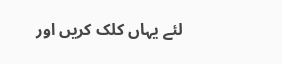لئے یہاں کلک کریں اور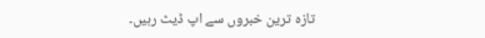تازہ ترین خبروں سے اپ ڈیٹ رہیں۔